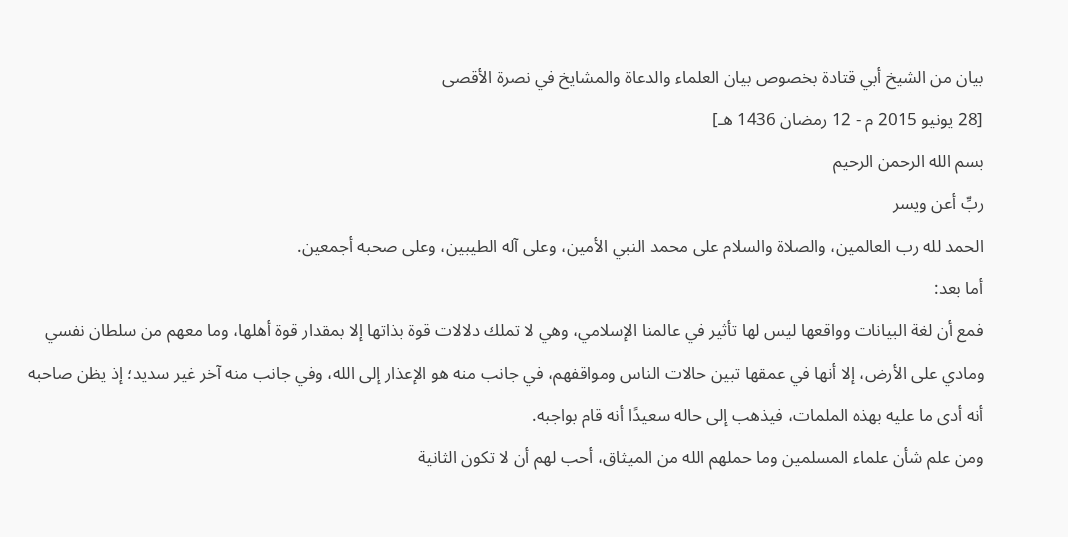بيان من الشيخ أبي قتادة بخصوص بيان العلماء والدعاة والمشايخ في نصرة الأقصى
[28 يونيو 2015 م - 12 رمضان 1436 هـ]
بسم الله الرحمن الرحيم
ربِّ أعن ويسر
الحمد لله رب العالمين، والصلاة والسلام على محمد النبي الأمين، وعلى آله الطيبين، وعلى صحبه أجمعين.
أما بعد:
فمع أن لغة البيانات وواقعها ليس لها تأثير في عالمنا الإسلامي، وهي لا تملك دلالات قوة بذاتها إلا بمقدار قوة أهلها، وما معهم من سلطان نفسي ومادي على الأرض، إلا أنها في عمقها تبين حالات الناس ومواقفهم، في جانب منه هو الإعذار إلى الله، وفي جانب منه آخر غير سديد؛ إذ يظن صاحبه أنه أدى ما عليه بهذه الملمات، فيذهب إلى حاله سعيدًا أنه قام بواجبه.
ومن علم شأن علماء المسلمين وما حملهم الله من الميثاق، أحب لهم أن لا تكون الثانية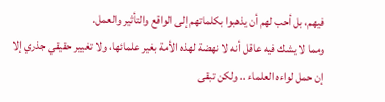فيهم، بل أحب لهم أن يذهبوا بكلماتهم إلى الواقع والتأثير والعمل.
ومما لا يشك فيه عاقل أنه لا نهضة لهذه الأمة بغير علمائها، ولا تغيير حقيقي جذري إلا إن حمل لواءه العلماء .. ولكن تبقى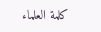كلمة العلماء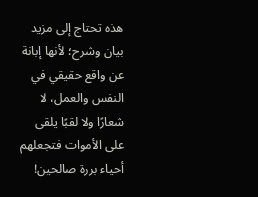هذه تحتاج إلى مزيد بيان وشرح؛ لأنها إبانة عن واقع حقيقي في النفس والعمل، لا شعارًا ولا لقبًا يلقى على الأموات فتجعلهم أحياء بررة صالحين!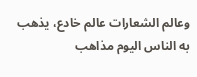وعالم الشعارات عالم خادع، يذهب به الناس اليوم مذاهب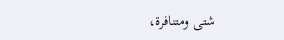شتى ومتنافرة،